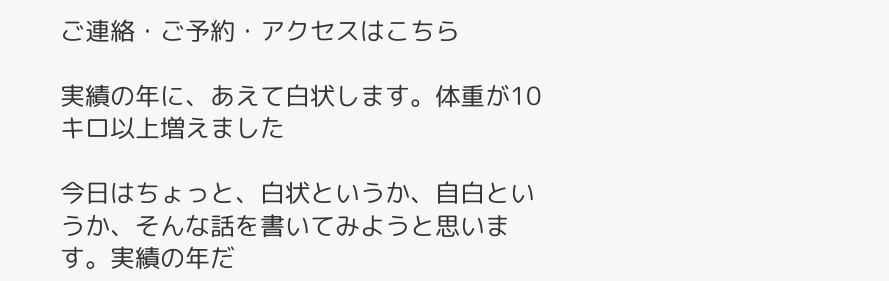ご連絡・ご予約・アクセスはこちら

実績の年に、あえて白状します。体重が10キロ以上増えました

今日はちょっと、白状というか、自白というか、そんな話を書いてみようと思います。実績の年だ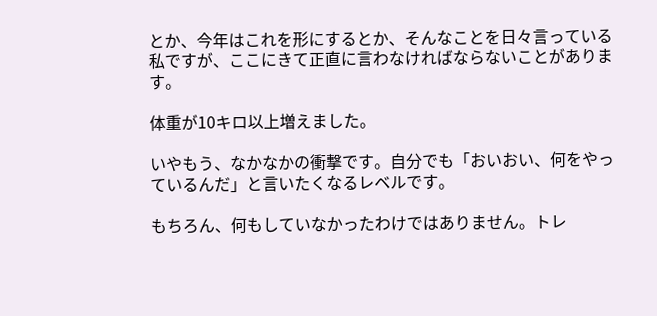とか、今年はこれを形にするとか、そんなことを日々言っている私ですが、ここにきて正直に言わなければならないことがあります。

体重が10キロ以上増えました。

いやもう、なかなかの衝撃です。自分でも「おいおい、何をやっているんだ」と言いたくなるレベルです。

もちろん、何もしていなかったわけではありません。トレ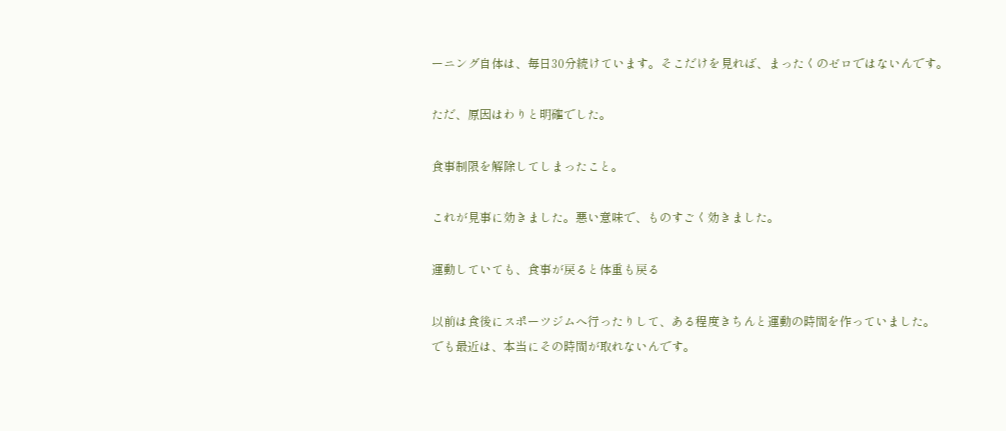ーニング自体は、毎日30分続けています。そこだけを見れば、まったくのゼロではないんです。

ただ、原因はわりと明確でした。

食事制限を解除してしまったこと。

これが見事に効きました。悪い意味で、ものすごく効きました。

運動していても、食事が戻ると体重も戻る

以前は食後にスポーツジムへ行ったりして、ある程度きちんと運動の時間を作っていました。
でも最近は、本当にその時間が取れないんです。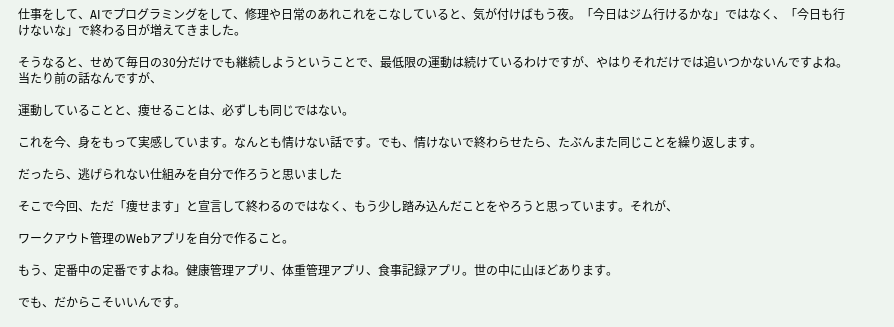仕事をして、AIでプログラミングをして、修理や日常のあれこれをこなしていると、気が付けばもう夜。「今日はジム行けるかな」ではなく、「今日も行けないな」で終わる日が増えてきました。

そうなると、せめて毎日の30分だけでも継続しようということで、最低限の運動は続けているわけですが、やはりそれだけでは追いつかないんですよね。当たり前の話なんですが、

運動していることと、痩せることは、必ずしも同じではない。

これを今、身をもって実感しています。なんとも情けない話です。でも、情けないで終わらせたら、たぶんまた同じことを繰り返します。

だったら、逃げられない仕組みを自分で作ろうと思いました

そこで今回、ただ「痩せます」と宣言して終わるのではなく、もう少し踏み込んだことをやろうと思っています。それが、

ワークアウト管理のWebアプリを自分で作ること。

もう、定番中の定番ですよね。健康管理アプリ、体重管理アプリ、食事記録アプリ。世の中に山ほどあります。

でも、だからこそいいんです。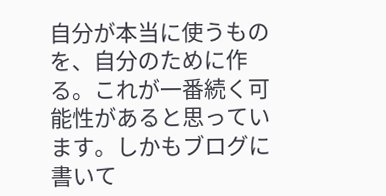自分が本当に使うものを、自分のために作る。これが一番続く可能性があると思っています。しかもブログに書いて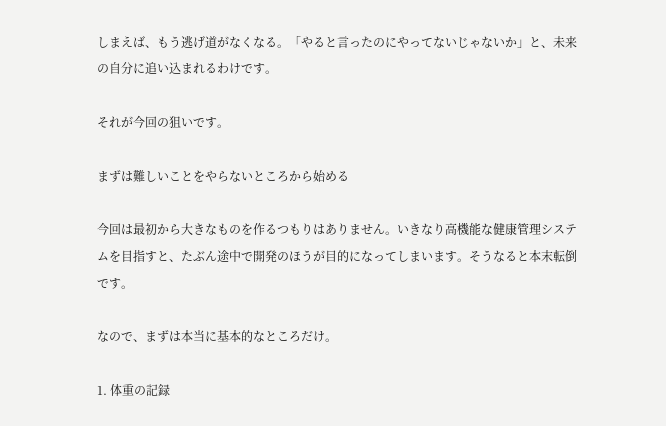しまえば、もう逃げ道がなくなる。「やると言ったのにやってないじゃないか」と、未来の自分に追い込まれるわけです。

それが今回の狙いです。

まずは難しいことをやらないところから始める

今回は最初から大きなものを作るつもりはありません。いきなり高機能な健康管理システムを目指すと、たぶん途中で開発のほうが目的になってしまいます。そうなると本末転倒です。

なので、まずは本当に基本的なところだけ。

1. 体重の記録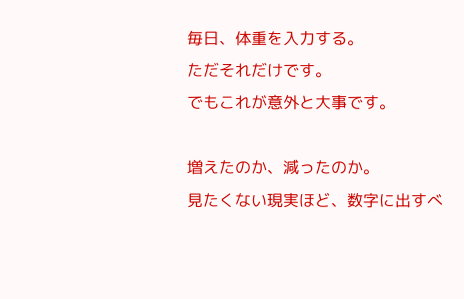毎日、体重を入力する。
ただそれだけです。
でもこれが意外と大事です。

増えたのか、減ったのか。
見たくない現実ほど、数字に出すべ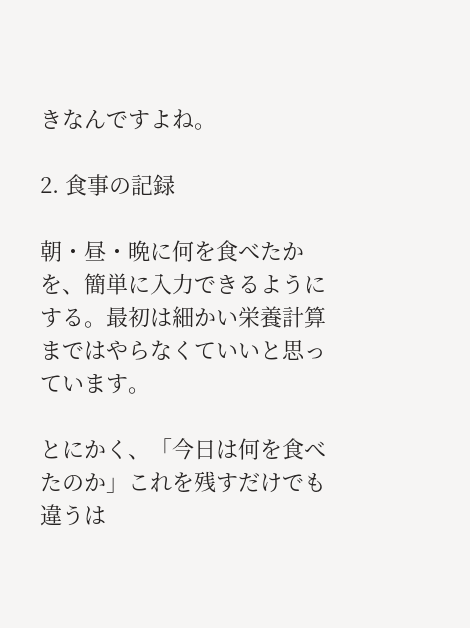きなんですよね。

2. 食事の記録

朝・昼・晩に何を食べたかを、簡単に入力できるようにする。最初は細かい栄養計算まではやらなくていいと思っています。

とにかく、「今日は何を食べたのか」これを残すだけでも違うは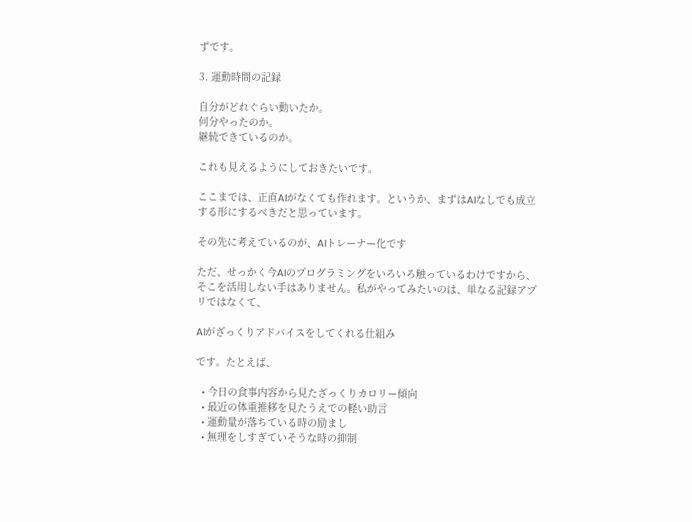ずです。

3. 運動時間の記録

自分がどれぐらい動いたか。
何分やったのか。
継続できているのか。

これも見えるようにしておきたいです。

ここまでは、正直AIがなくても作れます。というか、まずはAIなしでも成立する形にするべきだと思っています。

その先に考えているのが、AIトレーナー化です

ただ、せっかく今AIのプログラミングをいろいろ触っているわけですから、そこを活用しない手はありません。私がやってみたいのは、単なる記録アプリではなくて、

AIがざっくりアドバイスをしてくれる仕組み

です。たとえば、

  • 今日の食事内容から見たざっくりカロリー傾向
  • 最近の体重推移を見たうえでの軽い助言
  • 運動量が落ちている時の励まし
  • 無理をしすぎていそうな時の抑制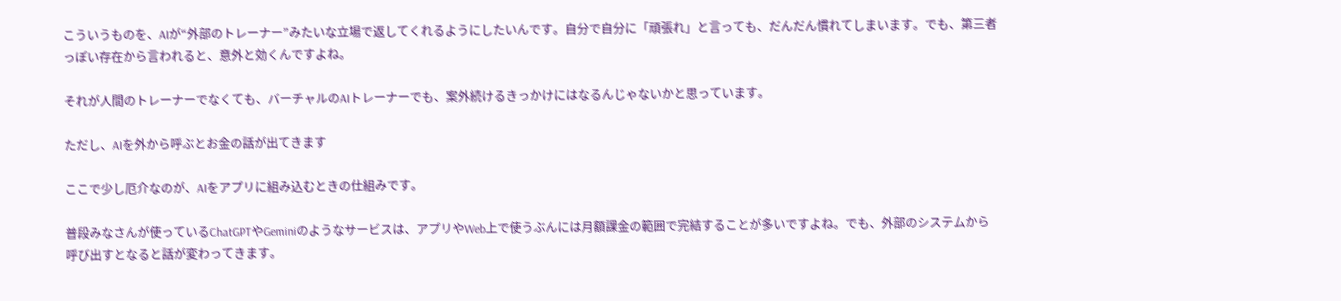こういうものを、AIが“外部のトレーナー”みたいな立場で返してくれるようにしたいんです。自分で自分に「頑張れ」と言っても、だんだん慣れてしまいます。でも、第三者っぽい存在から言われると、意外と効くんですよね。

それが人間のトレーナーでなくても、バーチャルのAIトレーナーでも、案外続けるきっかけにはなるんじゃないかと思っています。

ただし、AIを外から呼ぶとお金の話が出てきます

ここで少し厄介なのが、AIをアプリに組み込むときの仕組みです。

普段みなさんが使っているChatGPTやGeminiのようなサービスは、アプリやWeb上で使うぶんには月額課金の範囲で完結することが多いですよね。でも、外部のシステムから呼び出すとなると話が変わってきます。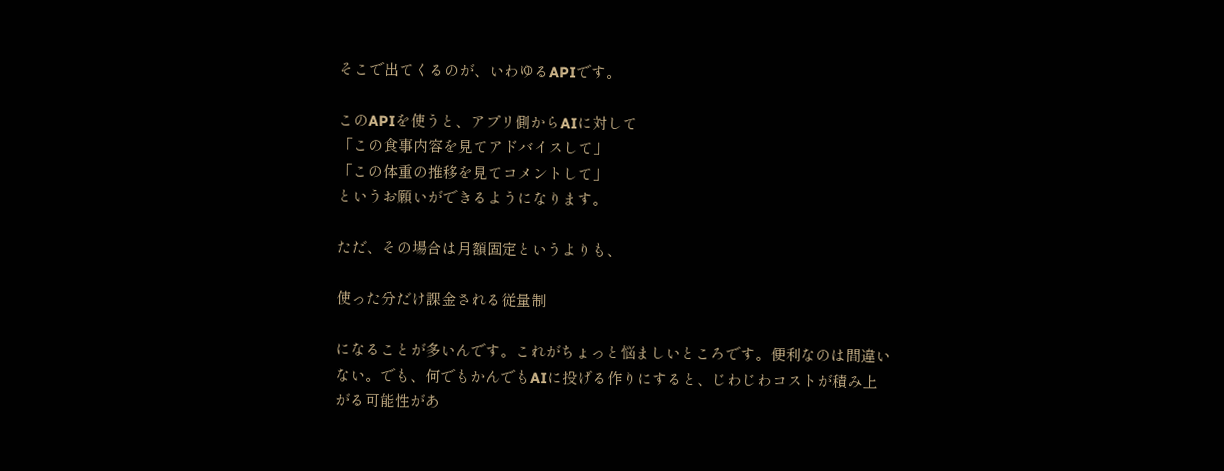そこで出てくるのが、いわゆるAPIです。

このAPIを使うと、アプリ側からAIに対して
「この食事内容を見てアドバイスして」
「この体重の推移を見てコメントして」
というお願いができるようになります。

ただ、その場合は月額固定というよりも、

使った分だけ課金される従量制

になることが多いんです。これがちょっと悩ましいところです。便利なのは間違いない。でも、何でもかんでもAIに投げる作りにすると、じわじわコストが積み上がる可能性があ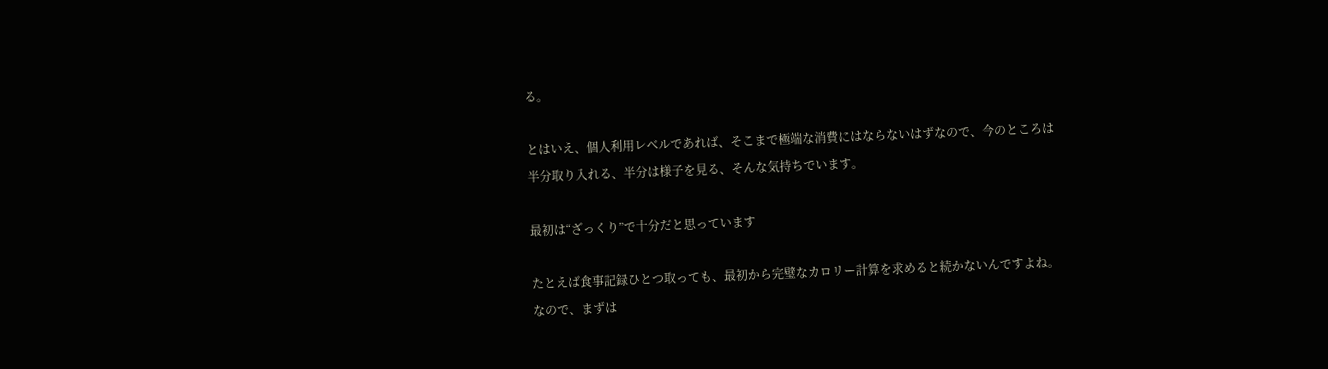る。

とはいえ、個人利用レベルであれば、そこまで極端な消費にはならないはずなので、今のところは半分取り入れる、半分は様子を見る、そんな気持ちでいます。

最初は“ざっくり”で十分だと思っています

たとえば食事記録ひとつ取っても、最初から完璧なカロリー計算を求めると続かないんですよね。なので、まずは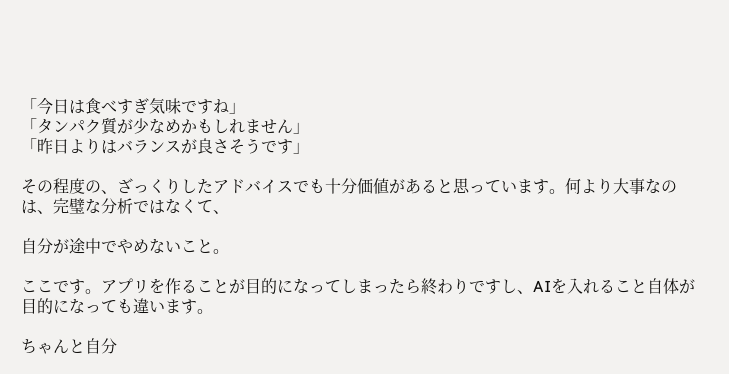「今日は食べすぎ気味ですね」
「タンパク質が少なめかもしれません」
「昨日よりはバランスが良さそうです」

その程度の、ざっくりしたアドバイスでも十分価値があると思っています。何より大事なのは、完璧な分析ではなくて、

自分が途中でやめないこと。

ここです。アプリを作ることが目的になってしまったら終わりですし、AIを入れること自体が目的になっても違います。

ちゃんと自分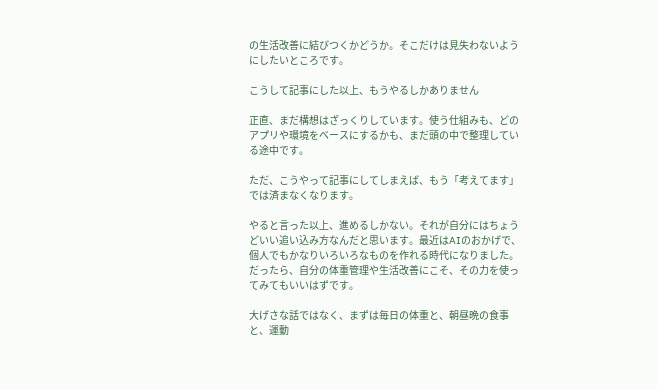の生活改善に結びつくかどうか。そこだけは見失わないようにしたいところです。

こうして記事にした以上、もうやるしかありません

正直、まだ構想はざっくりしています。使う仕組みも、どのアプリや環境をベースにするかも、まだ頭の中で整理している途中です。

ただ、こうやって記事にしてしまえば、もう「考えてます」では済まなくなります。

やると言った以上、進めるしかない。それが自分にはちょうどいい追い込み方なんだと思います。最近はAIのおかげで、個人でもかなりいろいろなものを作れる時代になりました。だったら、自分の体重管理や生活改善にこそ、その力を使ってみてもいいはずです。

大げさな話ではなく、まずは毎日の体重と、朝昼晩の食事と、運動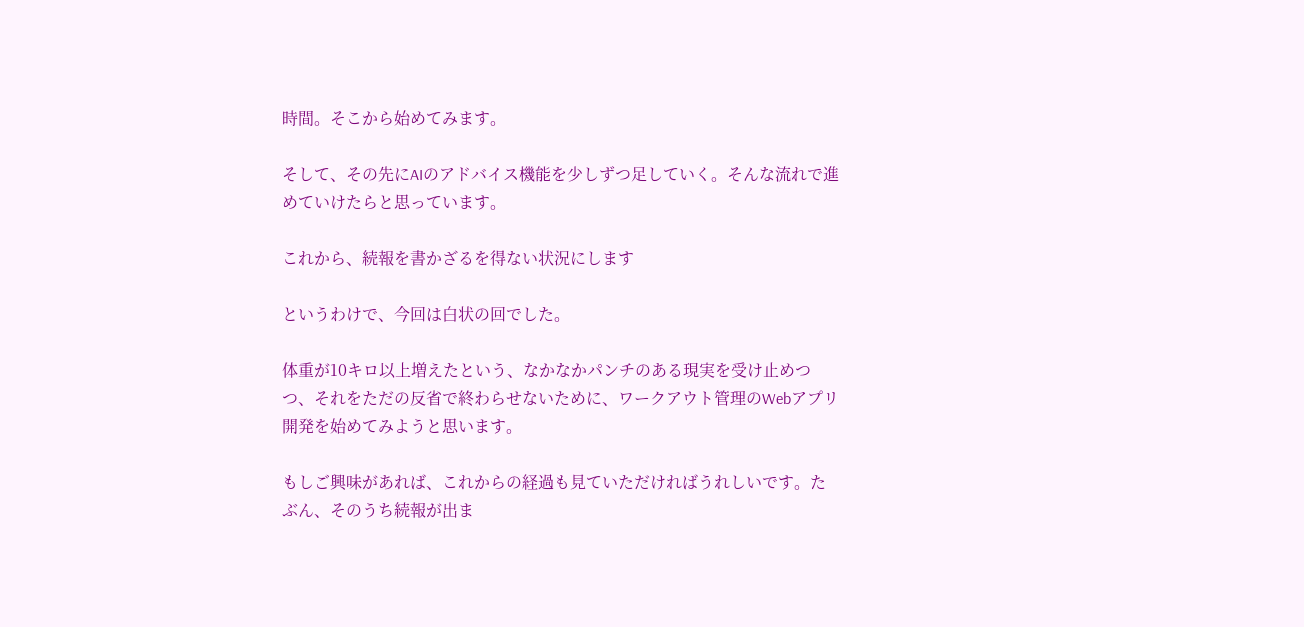時間。そこから始めてみます。

そして、その先にAIのアドバイス機能を少しずつ足していく。そんな流れで進めていけたらと思っています。

これから、続報を書かざるを得ない状況にします

というわけで、今回は白状の回でした。

体重が10キロ以上増えたという、なかなかパンチのある現実を受け止めつつ、それをただの反省で終わらせないために、ワークアウト管理のWebアプリ開発を始めてみようと思います。

もしご興味があれば、これからの経過も見ていただければうれしいです。たぶん、そのうち続報が出ま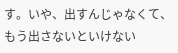す。いや、出すんじゃなくて、もう出さないといけない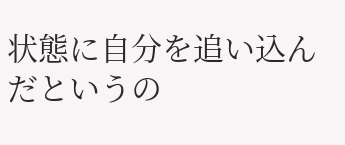状態に自分を追い込んだというの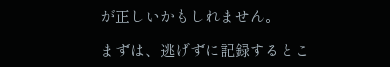が正しいかもしれません。

まずは、逃げずに記録するとこ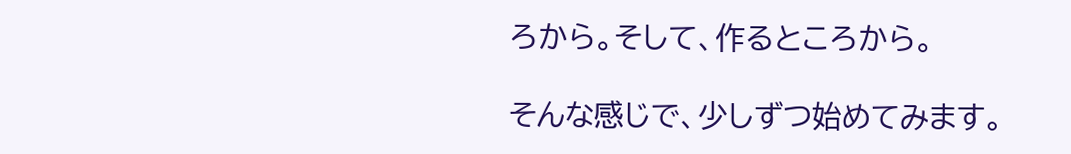ろから。そして、作るところから。

そんな感じで、少しずつ始めてみます。